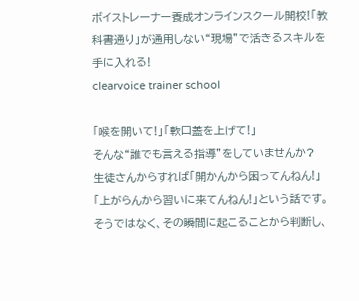ボイストレーナー養成オンラインスクール開校!「教科書通り」が通用しない“現場”で活きるスキルを手に入れる!
clearvoice trainer school

「喉を開いて!」「軟口蓋を上げて!」
そんな“誰でも言える指導”をしていませんか?
生徒さんからすれば「開かんから困ってんねん!」「上がらんから習いに来てんねん!」という話です。
そうではなく、その瞬間に起こることから判断し、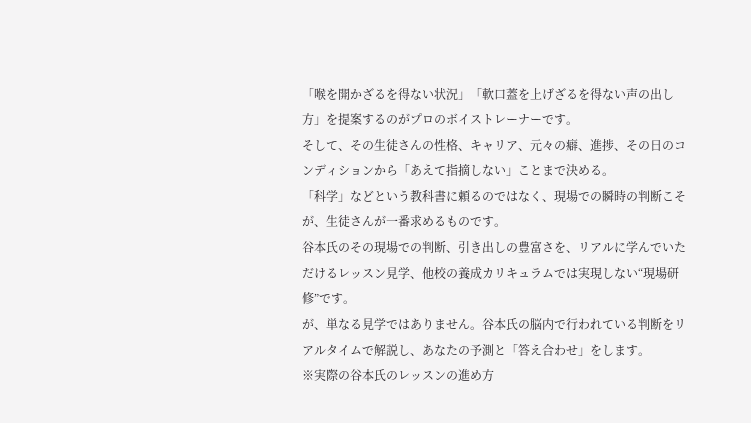「喉を開かざるを得ない状況」「軟口蓋を上げざるを得ない声の出し方」を提案するのがプロのボイストレーナーです。
そして、その生徒さんの性格、キャリア、元々の癖、進捗、その日のコンディションから「あえて指摘しない」ことまで決める。
「科学」などという教科書に頼るのではなく、現場での瞬時の判断こそが、生徒さんが一番求めるものです。
谷本氏のその現場での判断、引き出しの豊富さを、リアルに学んでいただけるレッスン見学、他校の養成カリキュラムでは実現しない“現場研修”です。
が、単なる見学ではありません。谷本氏の脳内で行われている判断をリアルタイムで解説し、あなたの予測と「答え合わせ」をします。
※実際の谷本氏のレッスンの進め方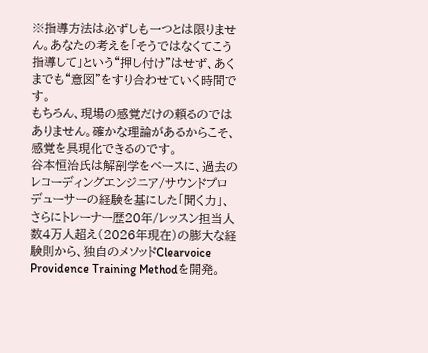※指導方法は必ずしも一つとは限りません。あなたの考えを「そうではなくてこう指導して」という“押し付け”はせず、あくまでも“意図”をすり合わせていく時間です。
もちろん、現場の感覚だけの頼るのではありません。確かな理論があるからこそ、感覚を具現化できるのです。
谷本恒治氏は解剖学をベースに、過去のレコーディングエンジニア/サウンドプロデューサーの経験を基にした「聞く力」、さらにトレーナー歴20年/レッスン担当人数4万人超え(2026年現在)の膨大な経験則から、独自のメソッドClearvoice Providence Training Methodを開発。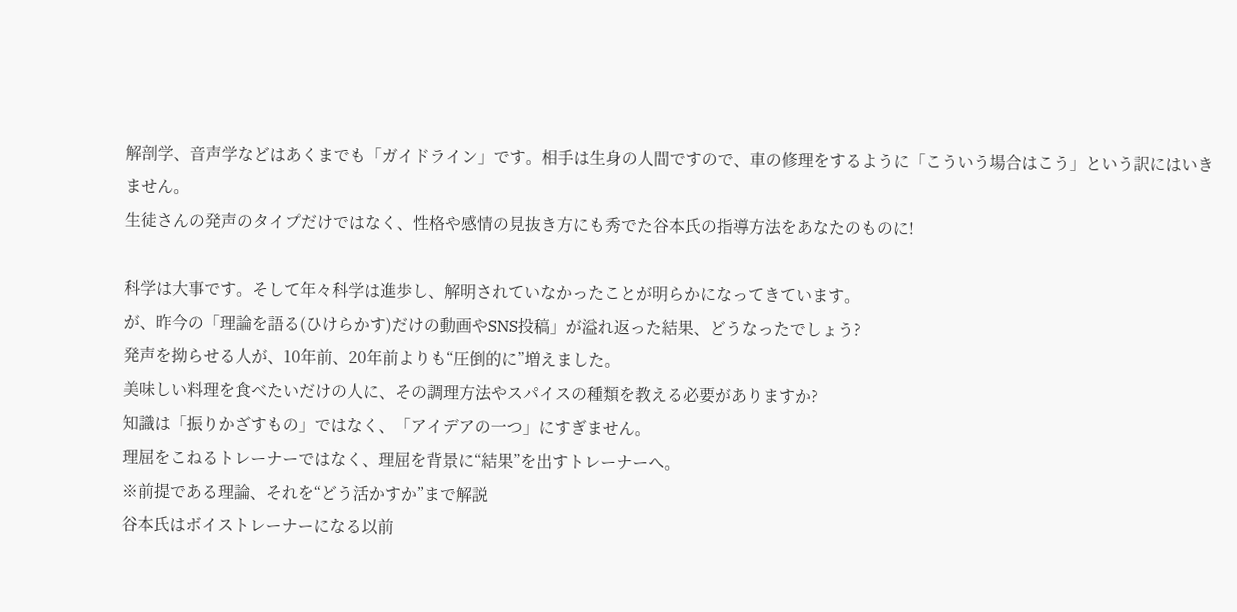解剖学、音声学などはあくまでも「ガイドライン」です。相手は生身の人間ですので、車の修理をするように「こういう場合はこう」という訳にはいきません。
生徒さんの発声のタイプだけではなく、性格や感情の見抜き方にも秀でた谷本氏の指導方法をあなたのものに!

科学は大事です。そして年々科学は進歩し、解明されていなかったことが明らかになってきています。
が、昨今の「理論を語る(ひけらかす)だけの動画やSNS投稿」が溢れ返った結果、どうなったでしょう?
発声を拗らせる人が、10年前、20年前よりも“圧倒的に”増えました。
美味しい料理を食べたいだけの人に、その調理方法やスパイスの種類を教える必要がありますか?
知識は「振りかざすもの」ではなく、「アイデアの一つ」にすぎません。
理屈をこねるトレーナーではなく、理屈を背景に“結果”を出すトレーナーへ。
※前提である理論、それを“どう活かすか”まで解説
谷本氏はボイストレーナーになる以前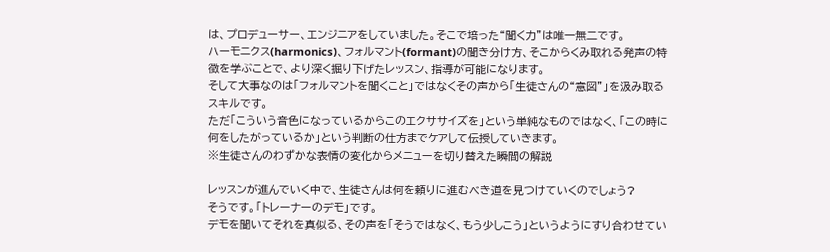は、プロデューサー、エンジニアをしていました。そこで培った“聞く力”は唯一無二です。
ハーモニクス(harmonics)、フォルマント(formant)の聞き分け方、そこからくみ取れる発声の特徴を学ぶことで、より深く掘り下げたレッスン、指導が可能になります。
そして大事なのは「フォルマントを聞くこと」ではなくその声から「生徒さんの“意図”」を汲み取るスキルです。
ただ「こういう音色になっているからこのエクササイズを」という単純なものではなく、「この時に何をしたがっているか」という判断の仕方までケアして伝授していきます。
※生徒さんのわずかな表情の変化からメニューを切り替えた瞬間の解説

レッスンが進んでいく中で、生徒さんは何を頼りに進むべき道を見つけていくのでしょう?
そうです。「トレーナーのデモ」です。
デモを聞いてそれを真似る、その声を「そうではなく、もう少しこう」というようにすり合わせてい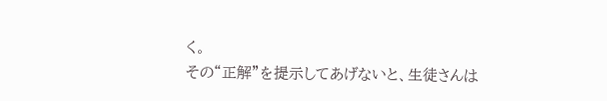く。
その“正解”を提示してあげないと、生徒さんは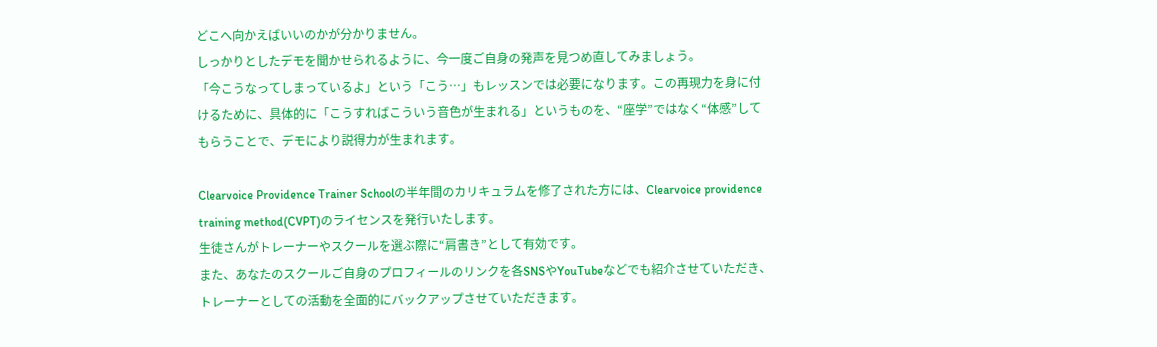どこへ向かえばいいのかが分かりません。
しっかりとしたデモを聞かせられるように、今一度ご自身の発声を見つめ直してみましょう。
「今こうなってしまっているよ」という「こう…」もレッスンでは必要になります。この再現力を身に付けるために、具体的に「こうすればこういう音色が生まれる」というものを、“座学”ではなく“体感”してもらうことで、デモにより説得力が生まれます。

Clearvoice Providence Trainer Schoolの半年間のカリキュラムを修了された方には、Clearvoice providence training method(CVPT)のライセンスを発行いたします。
生徒さんがトレーナーやスクールを選ぶ際に“肩書き”として有効です。
また、あなたのスクールご自身のプロフィールのリンクを各SNSやYouTubeなどでも紹介させていただき、トレーナーとしての活動を全面的にバックアップさせていただきます。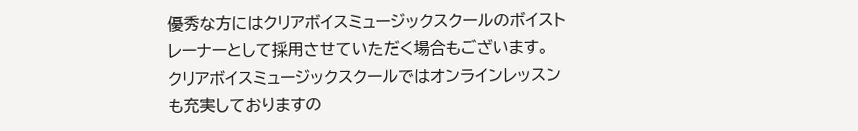優秀な方にはクリアボイスミュージックスクールのボイストレーナーとして採用させていただく場合もございます。
クリアボイスミュージックスクールではオンラインレッスンも充実しておりますの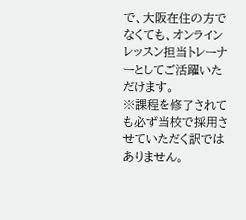で、大阪在住の方でなくても、オンラインレッスン担当トレーナーとしてご活躍いただけます。
※課程を修了されても必ず当校で採用させていただく訳ではありません。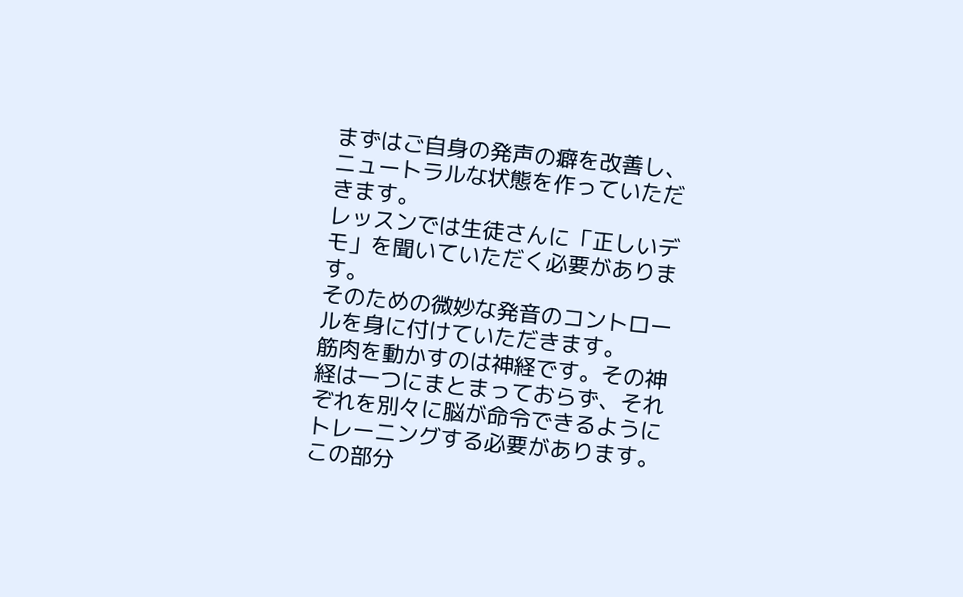まずはご自身の発声の癖を改善し、ニュートラルな状態を作っていただきます。
レッスンでは生徒さんに「正しいデモ」を聞いていただく必要があります。
そのための微妙な発音のコントロールを身に付けていただきます。
筋肉を動かすのは神経です。その神経は一つにまとまっておらず、それぞれを別々に脳が命令できるようにトレーニングする必要があります。この部分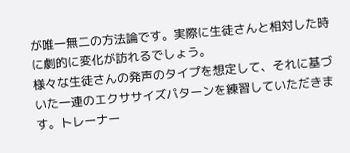が唯一無二の方法論です。実際に生徒さんと相対した時に劇的に変化が訪れるでしょう。
様々な生徒さんの発声のタイプを想定して、それに基づいた一連のエクササイズパターンを練習していただきます。トレーナー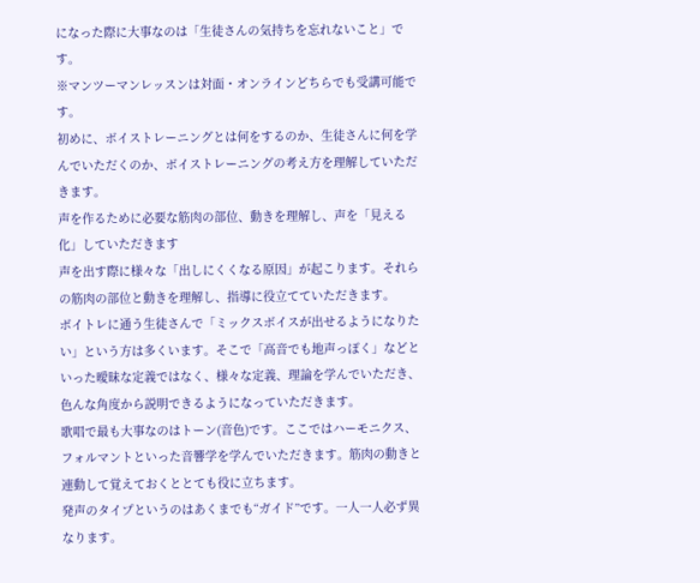になった際に大事なのは「生徒さんの気持ちを忘れないこと」です。
※マンツーマンレッスンは対面・オンラインどちらでも受講可能です。
初めに、ボイストレーニングとは何をするのか、生徒さんに何を学んでいただくのか、ボイストレーニングの考え方を理解していただきます。
声を作るために必要な筋肉の部位、動きを理解し、声を「見える化」していただきます
声を出す際に様々な「出しにくくなる原因」が起こります。それらの筋肉の部位と動きを理解し、指導に役立てていただきます。
ボイトレに通う生徒さんで「ミックスボイスが出せるようになりたい」という方は多くいます。そこで「高音でも地声っぽく」などといった曖昧な定義ではなく、様々な定義、理論を学んでいただき、色んな角度から説明できるようになっていただきます。
歌唱で最も大事なのはトーン(音色)です。ここではハーモニクス、フォルマントといった音響学を学んでいただきます。筋肉の動きと連動して覚えておくととても役に立ちます。
発声のタイプというのはあくまでも“ガイド”です。一人一人必ず異なります。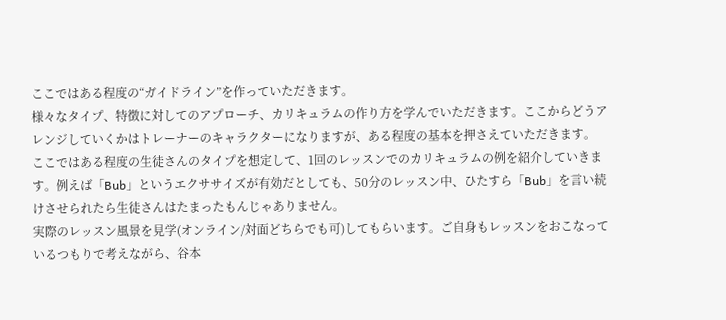ここではある程度の“ガイドライン”を作っていただきます。
様々なタイプ、特徴に対してのアプローチ、カリキュラムの作り方を学んでいただきます。ここからどうアレンジしていくかはトレーナーのキャラクターになりますが、ある程度の基本を押さえていただきます。
ここではある程度の生徒さんのタイプを想定して、1回のレッスンでのカリキュラムの例を紹介していきます。例えば「Bub」というエクササイズが有効だとしても、50分のレッスン中、ひたすら「Bub」を言い続けさせられたら生徒さんはたまったもんじゃありません。
実際のレッスン風景を見学(オンライン/対面どちらでも可)してもらいます。ご自身もレッスンをおこなっているつもりで考えながら、谷本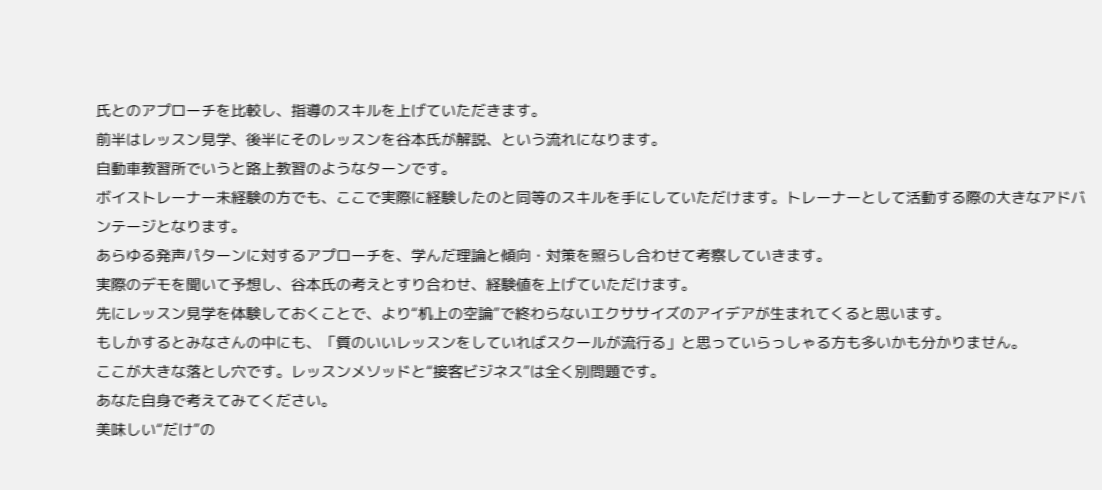氏とのアプローチを比較し、指導のスキルを上げていただきます。
前半はレッスン見学、後半にそのレッスンを谷本氏が解説、という流れになります。
自動車教習所でいうと路上教習のようなターンです。
ボイストレーナー未経験の方でも、ここで実際に経験したのと同等のスキルを手にしていただけます。トレーナーとして活動する際の大きなアドバンテージとなります。
あらゆる発声パターンに対するアプローチを、学んだ理論と傾向・対策を照らし合わせて考察していきます。
実際のデモを聞いて予想し、谷本氏の考えとすり合わせ、経験値を上げていただけます。
先にレッスン見学を体験しておくことで、より“机上の空論”で終わらないエクササイズのアイデアが生まれてくると思います。
もしかするとみなさんの中にも、「質のいいレッスンをしていればスクールが流行る」と思っていらっしゃる方も多いかも分かりません。
ここが大きな落とし穴です。レッスンメソッドと“接客ビジネス”は全く別問題です。
あなた自身で考えてみてください。
美味しい“だけ”の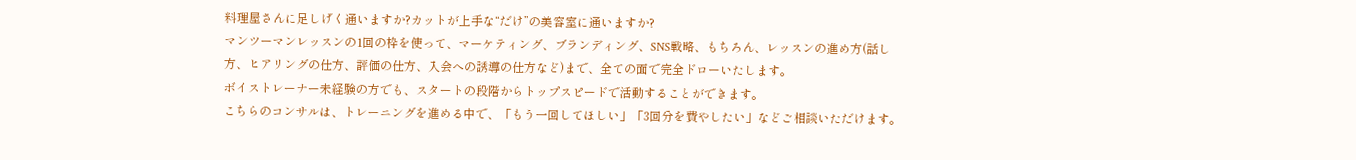料理屋さんに足しげく通いますか?カットが上手な“だけ”の美容室に通いますか?
マンツーマンレッスンの1回の枠を使って、マーケティング、ブランディング、SNS戦略、もちろん、レッスンの進め方(話し方、ヒアリングの仕方、評価の仕方、入会への誘導の仕方など)まで、全ての面で完全ドローいたします。
ボイストレーナー未経験の方でも、スタートの段階からトップスピードで活動することができます。
こちらのコンサルは、トレーニングを進める中で、「もう一回してほしい」「3回分を費やしたい」などご相談いただけます。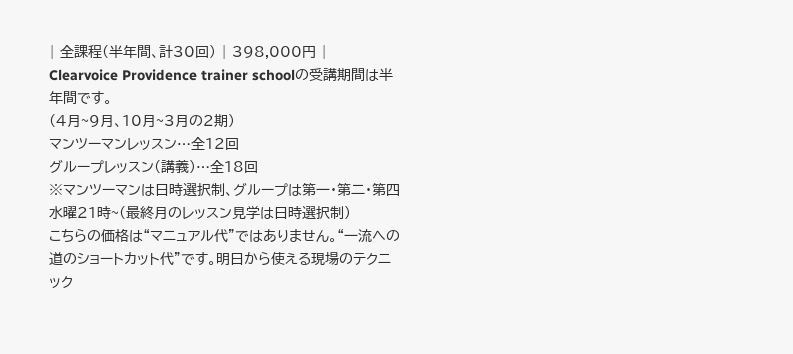| 全課程(半年間、計30回) | 398,000円 |
Clearvoice Providence trainer schoolの受講期間は半年間です。
(4月~9月、10月~3月の2期)
マンツーマンレッスン…全12回
グループレッスン(講義)…全18回
※マンツーマンは日時選択制、グループは第一・第二・第四水曜21時~(最終月のレッスン見学は日時選択制)
こちらの価格は“マニュアル代”ではありません。“一流への道のショートカット代”です。明日から使える現場のテクニック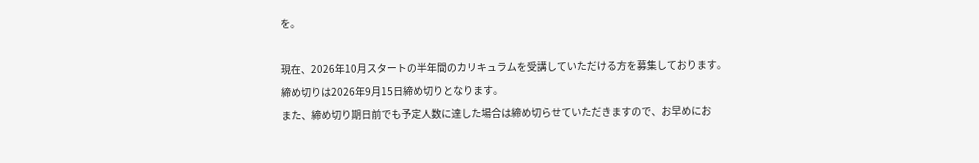を。

現在、2026年10月スタートの半年間のカリキュラムを受講していただける方を募集しております。
締め切りは2026年9月15日締め切りとなります。
また、締め切り期日前でも予定人数に達した場合は締め切らせていただきますので、お早めにお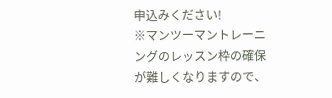申込みください!
※マンツーマントレーニングのレッスン枠の確保が難しくなりますので、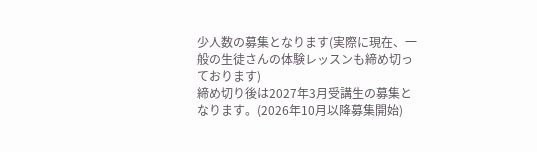少人数の募集となります(実際に現在、一般の生徒さんの体験レッスンも締め切っております)
締め切り後は2027年3月受講生の募集となります。(2026年10月以降募集開始)